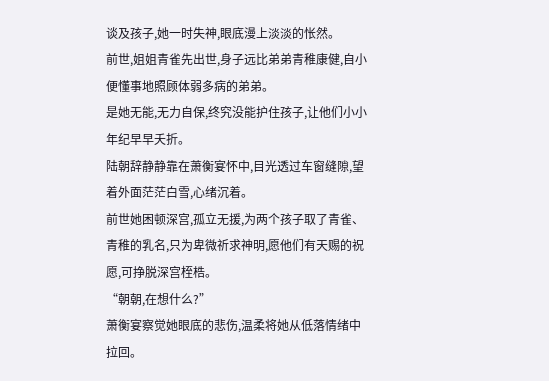谈及孩子,她一时失神,眼底漫上淡淡的怅然。
前世,姐姐青雀先出世,身子远比弟弟青稚康健,自小便懂事地照顾体弱多病的弟弟。
是她无能,无力自保,终究没能护住孩子,让他们小小年纪早早夭折。
陆朝辞静静靠在萧衡宴怀中,目光透过车窗缝隙,望着外面茫茫白雪,心绪沉着。
前世她困顿深宫,孤立无援,为两个孩子取了青雀、青稚的乳名,只为卑微祈求神明,愿他们有天赐的祝愿,可挣脱深宫桎梏。
“朝朝,在想什么?”
萧衡宴察觉她眼底的悲伤,温柔将她从低落情绪中拉回。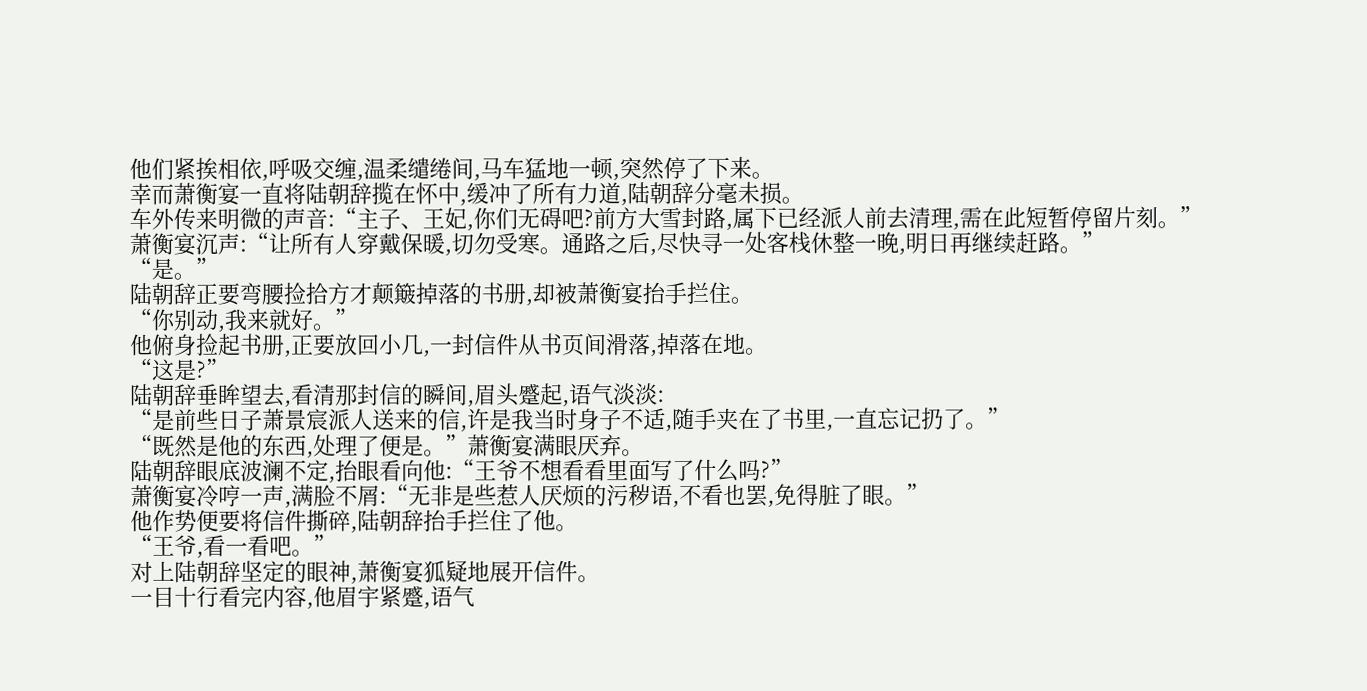他们紧挨相依,呼吸交缠,温柔缱绻间,马车猛地一顿,突然停了下来。
幸而萧衡宴一直将陆朝辞揽在怀中,缓冲了所有力道,陆朝辞分毫未损。
车外传来明微的声音:“主子、王妃,你们无碍吧?前方大雪封路,属下已经派人前去清理,需在此短暂停留片刻。”
萧衡宴沉声:“让所有人穿戴保暖,切勿受寒。通路之后,尽快寻一处客栈休整一晚,明日再继续赶路。”
“是。”
陆朝辞正要弯腰捡拾方才颠簸掉落的书册,却被萧衡宴抬手拦住。
“你别动,我来就好。”
他俯身捡起书册,正要放回小几,一封信件从书页间滑落,掉落在地。
“这是?”
陆朝辞垂眸望去,看清那封信的瞬间,眉头蹙起,语气淡淡:
“是前些日子萧景宸派人送来的信,许是我当时身子不适,随手夹在了书里,一直忘记扔了。”
“既然是他的东西,处理了便是。”萧衡宴满眼厌弃。
陆朝辞眼底波澜不定,抬眼看向他:“王爷不想看看里面写了什么吗?”
萧衡宴冷哼一声,满脸不屑:“无非是些惹人厌烦的污秽语,不看也罢,免得脏了眼。”
他作势便要将信件撕碎,陆朝辞抬手拦住了他。
“王爷,看一看吧。”
对上陆朝辞坚定的眼神,萧衡宴狐疑地展开信件。
一目十行看完内容,他眉宇紧蹙,语气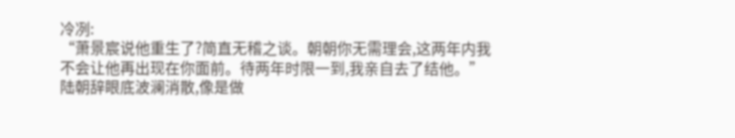冷冽:
“萧景宸说他重生了?简直无稽之谈。朝朝你无需理会,这两年内我不会让他再出现在你面前。待两年时限一到,我亲自去了结他。”
陆朝辞眼底波澜消散,像是做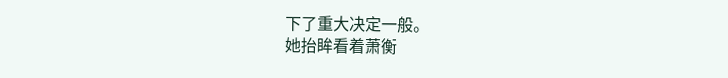下了重大决定一般。
她抬眸看着萧衡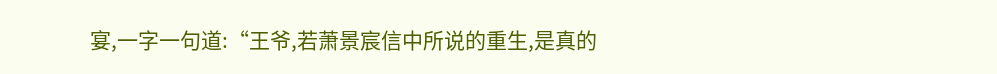宴,一字一句道:“王爷,若萧景宸信中所说的重生,是真的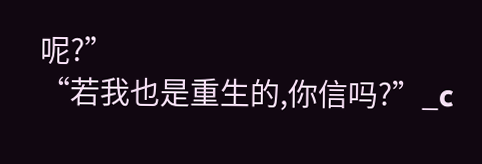呢?”
“若我也是重生的,你信吗?”_c